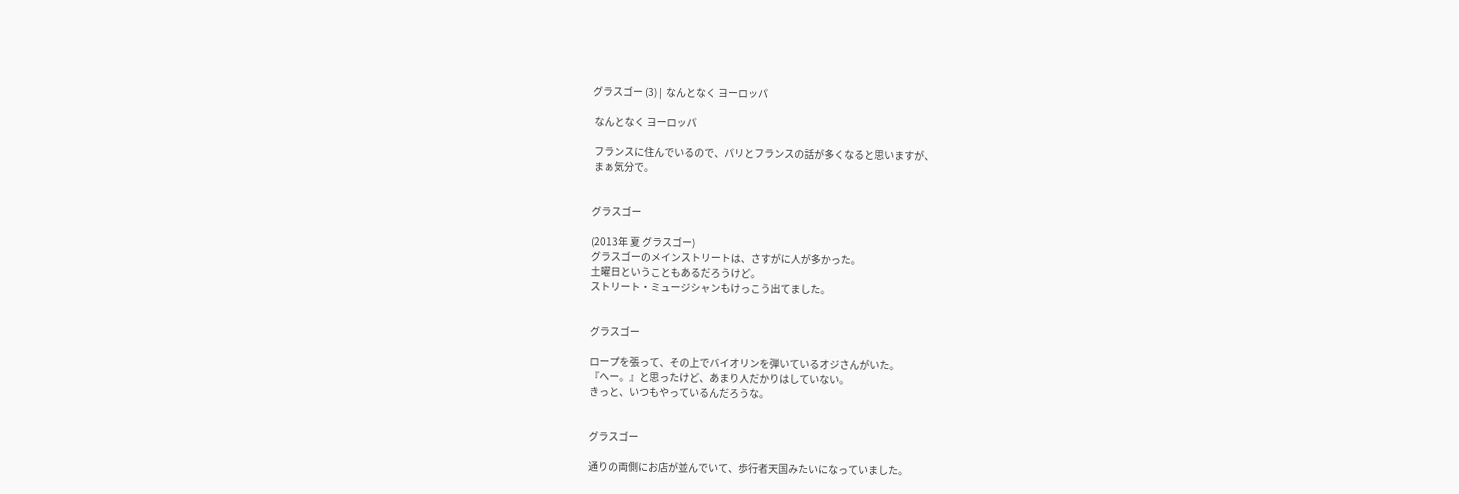グラスゴー (3) |  なんとなく ヨーロッパ

 なんとなく ヨーロッパ

 フランスに住んでいるので、パリとフランスの話が多くなると思いますが、
 まぁ気分で。


グラスゴー

(2013年 夏 グラスゴー)
グラスゴーのメインストリートは、さすがに人が多かった。
土曜日ということもあるだろうけど。
ストリート・ミュージシャンもけっこう出てました。


グラスゴー

ロープを張って、その上でバイオリンを弾いているオジさんがいた。
『へー。』と思ったけど、あまり人だかりはしていない。
きっと、いつもやっているんだろうな。


グラスゴー

通りの両側にお店が並んでいて、歩行者天国みたいになっていました。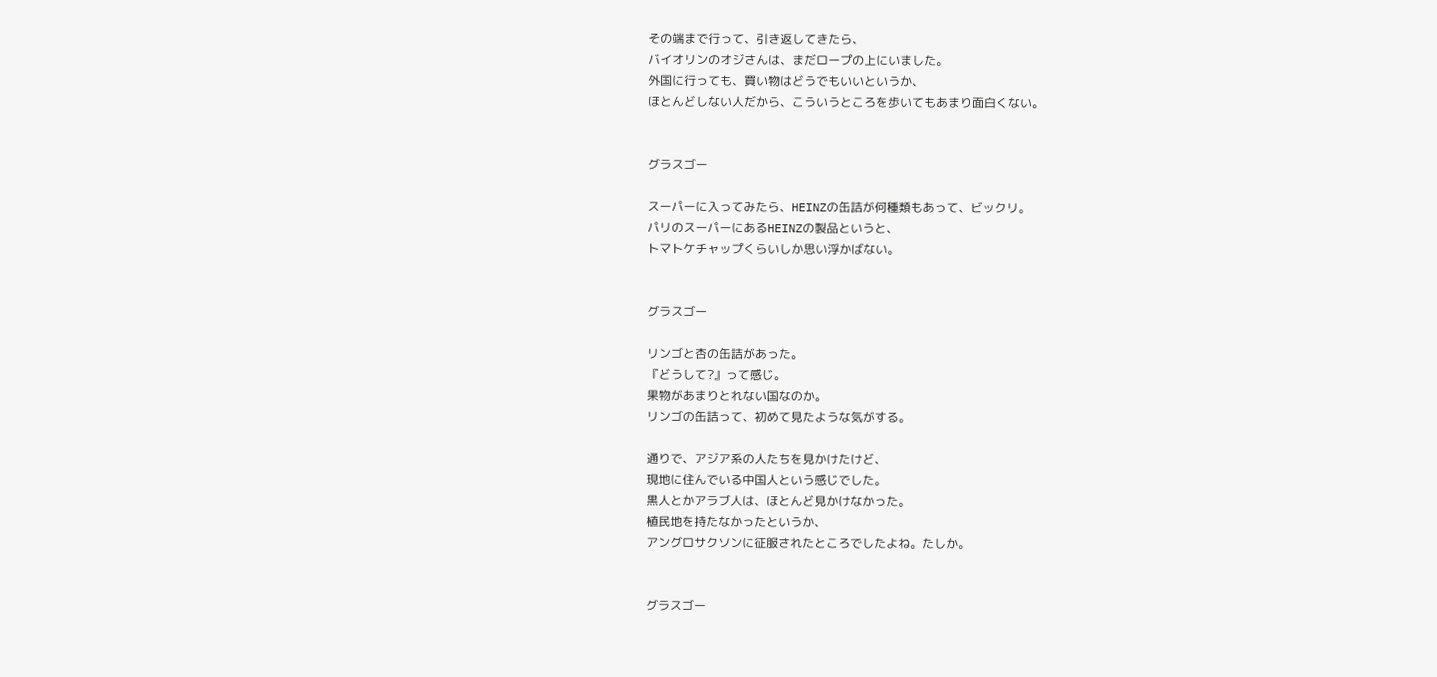その端まで行って、引き返してきたら、
バイオリンのオジさんは、まだロープの上にいました。
外国に行っても、買い物はどうでもいいというか、
ほとんどしない人だから、こういうところを歩いてもあまり面白くない。


グラスゴー

スーパーに入ってみたら、HEINZの缶詰が何種類もあって、ビックリ。
パリのスーパーにあるHEINZの製品というと、
トマトケチャップくらいしか思い浮かばない。


グラスゴー

リンゴと杏の缶詰があった。
『どうして?』って感じ。
果物があまりとれない国なのか。
リンゴの缶詰って、初めて見たような気がする。

通りで、アジア系の人たちを見かけたけど、
現地に住んでいる中国人という感じでした。
黒人とかアラブ人は、ほとんど見かけなかった。
植民地を持たなかったというか、
アングロサクソンに征服されたところでしたよね。たしか。


グラスゴー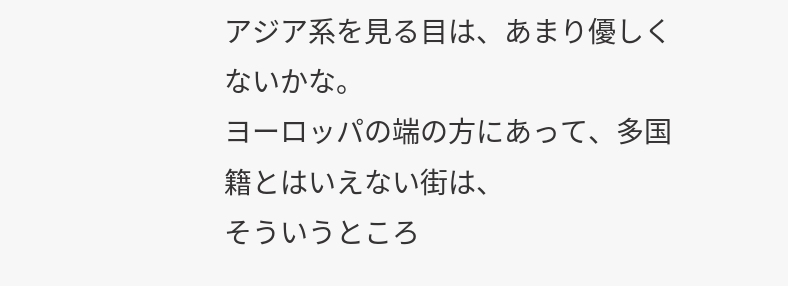アジア系を見る目は、あまり優しくないかな。
ヨーロッパの端の方にあって、多国籍とはいえない街は、
そういうところ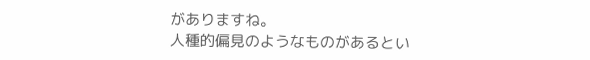がありますね。
人種的偏見のようなものがあるとい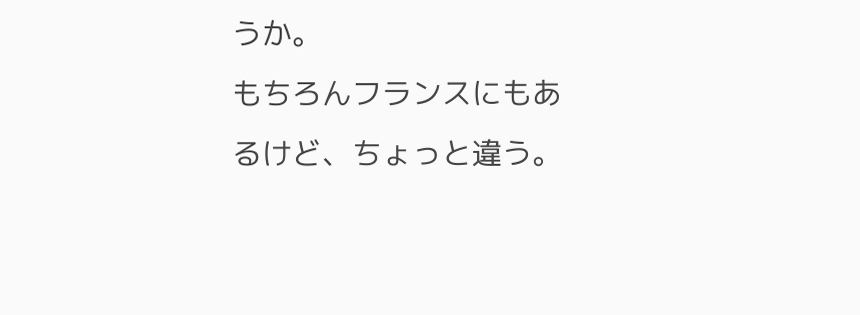うか。
もちろんフランスにもあるけど、ちょっと違う。